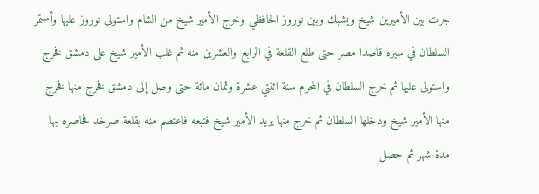جرت بين الأميرين شيخ ويشبك وبين نوروز الحافظي وخرج الأمير شيخ من الشام واستولى نوروز عليها وأستمر السلطان في سيره قاصدا مصر حتى طلع القلعة في الرابع والعشرين منه ثم غلب الأمير شيخ على دمشق فخرج واستولى عليها ثم خرج السلطان في المحرم سنة اثنتي عشرة وثمان مائة حتى وصل إلى دمشق فخرج منها فخرج منها الأمير شيخ ودخلها السلطان ثم خرج منها يريد الأمير شيخ فتبعه فاعتصم منه بقلعة صرخد فحاصره بها مدة شهر ثم حصل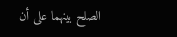الصلح بينهما على أن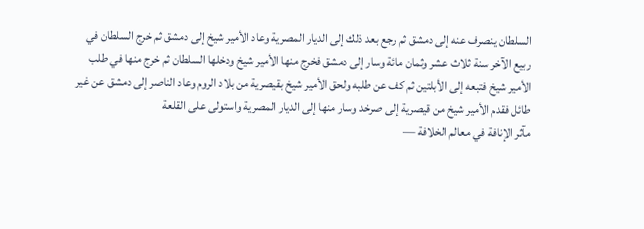السلطان ينصرف عنه إلى دمشق ثم رجع بعد ذلك إلى الديار المصرية وعاد الأمير شيخ إلى دمشق ثم خرج السلطان في ربيع الآخر سنة ثلاث عشر وثمان مائة وسار إلى دمشق فخرج منها الأمير شيخ ودخلها السلطان ثم خرج منها في طلب الأمير شيخ فتبعه إلى الأبلتين ثم كف عن طلبه ولحق الأمير شيخ بقيصرية من بلاد الروم وعاد الناصر إلى دمشق عن غير طائل فقدم الأمير شيخ من قيصرية إلى صرخد وسار منها إلى الديار المصرية واستولى على القلعة
مآثر الإنافة في معالم الخلافة —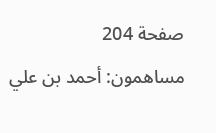صفحة 204
مساهمون: أحمد بن علي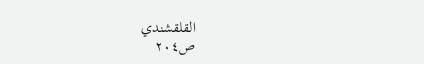القلقشندي
ص٢٠٤